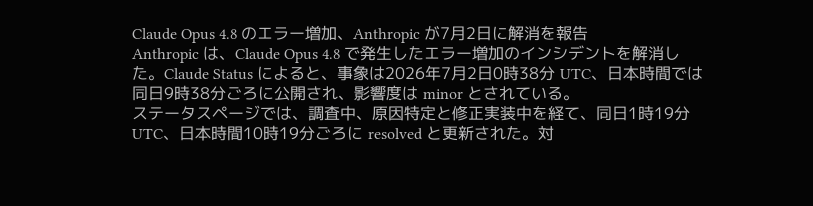Claude Opus 4.8 のエラー増加、Anthropic が7月2日に解消を報告
Anthropic は、Claude Opus 4.8 で発生したエラー増加のインシデントを解消した。Claude Status によると、事象は2026年7月2日0時38分 UTC、日本時間では同日9時38分ごろに公開され、影響度は minor とされている。
ステータスページでは、調査中、原因特定と修正実装中を経て、同日1時19分 UTC、日本時間10時19分ごろに resolved と更新された。対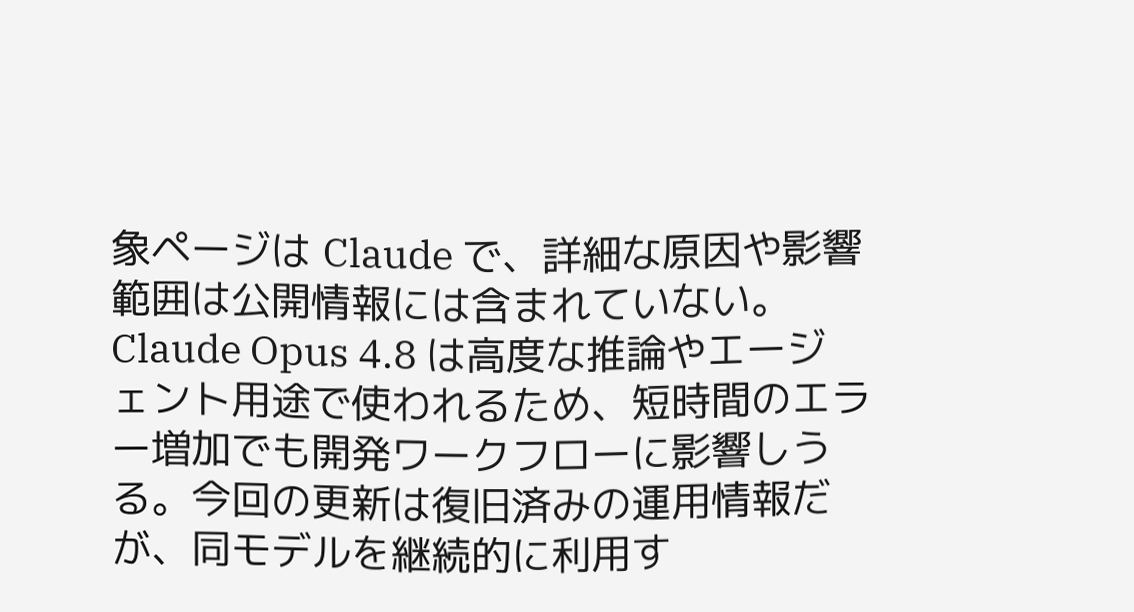象ページは Claude で、詳細な原因や影響範囲は公開情報には含まれていない。
Claude Opus 4.8 は高度な推論やエージェント用途で使われるため、短時間のエラー増加でも開発ワークフローに影響しうる。今回の更新は復旧済みの運用情報だが、同モデルを継続的に利用す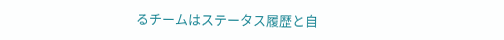るチームはステータス履歴と自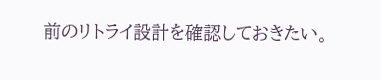前のリトライ設計を確認しておきたい。